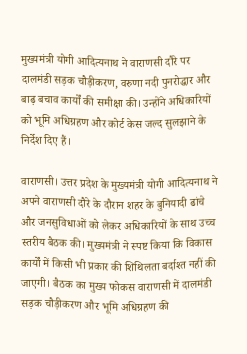मुख्यमंत्री योगी आदित्यनाथ ने वाराणसी दौरे पर दालमंडी सड़क चौड़ीकरण, वरुणा नदी पुनरोद्धार और बाढ़ बचाव कार्यों की समीक्षा की। उन्होंने अधिकारियों को भूमि अधिग्रहण और कोर्ट केस जल्द सुलझाने के निर्देश दिए हैं।

वाराणसी। उत्तर प्रदेश के मुख्यमंत्री योगी आदित्यनाथ ने अपने वाराणसी दौरे के दौरान शहर के बुनियादी ढांचे और जनसुविधाओं को लेकर अधिकारियों के साथ उच्च स्तरीय बैठक की। मुख्यमंत्री ने स्पष्ट किया कि विकास कार्यों में किसी भी प्रकार की शिथिलता बर्दाश्त नहीं की जाएगी। बैठक का मुख्य फोकस वाराणसी में दालमंडी सड़क चौड़ीकरण और भूमि अधिग्रहण की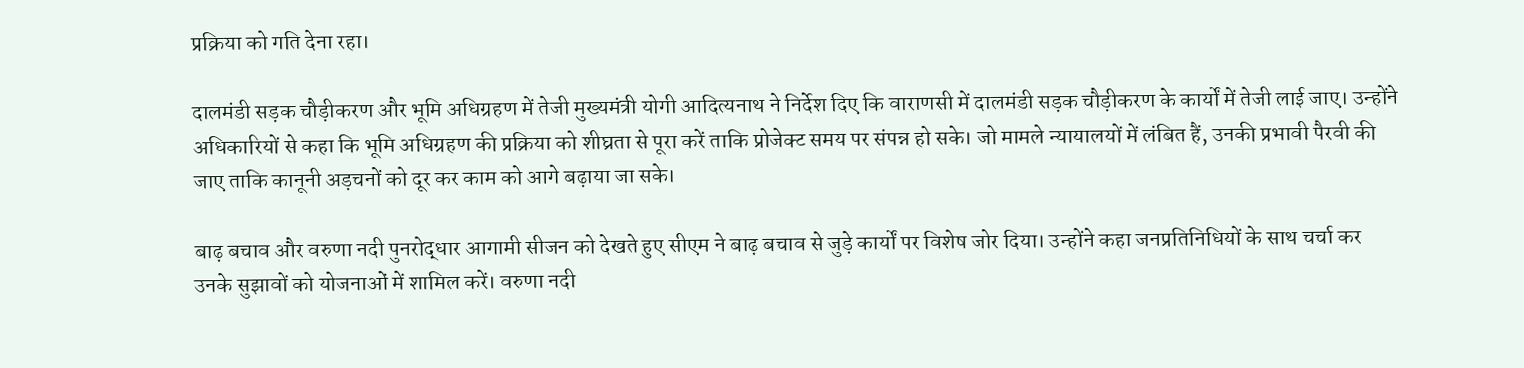प्रक्रिया को गति देना रहा।

दालमंडी सड़क चौड़ीकरण और भूमि अधिग्रहण में तेजी मुख्यमंत्री योगी आदित्यनाथ ने निर्देश दिए कि वाराणसी में दालमंडी सड़क चौड़ीकरण के कार्यों में तेजी लाई जाए। उन्होंने अधिकारियों से कहा कि भूमि अधिग्रहण की प्रक्रिया को शीघ्रता से पूरा करें ताकि प्रोजेक्ट समय पर संपन्न हो सके। जो मामले न्यायालयों में लंबित हैं, उनकी प्रभावी पैरवी की जाए ताकि कानूनी अड़चनों को दूर कर काम को आगे बढ़ाया जा सके।

बाढ़ बचाव और वरुणा नदी पुनरोद्धार आगामी सीजन को देखते हुए सीएम ने बाढ़ बचाव से जुड़े कार्यों पर विशेष जोर दिया। उन्होंने कहा जनप्रतिनिधियों के साथ चर्चा कर उनके सुझावों को योजनाओं में शामिल करें। वरुणा नदी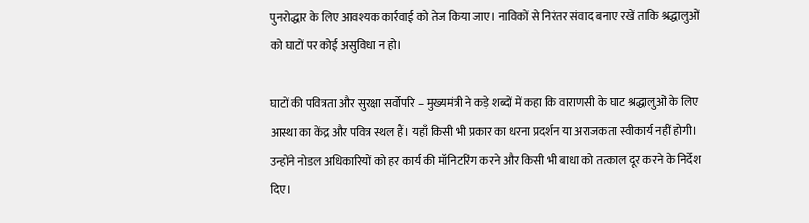पुनरोद्धार के लिए आवश्यक कार्रवाई को तेज किया जाए। नाविकों से निरंतर संवाद बनाए रखें ताकि श्रद्धालुओं को घाटों पर कोई असुविधा न हो।

घाटों की पवित्रता और सुरक्षा सर्वोपरि – मुख्यमंत्री ने कड़े शब्दों में कहा कि वाराणसी के घाट श्रद्धालुओं के लिए आस्था का केंद्र और पवित्र स्थल हैं। यहाँ किसी भी प्रकार का धरना प्रदर्शन या अराजकता स्वीकार्य नहीं होगी। उन्होंने नोडल अधिकारियों को हर कार्य की मॉनिटरिंग करने और किसी भी बाधा को तत्काल दूर करने के निर्देश दिए।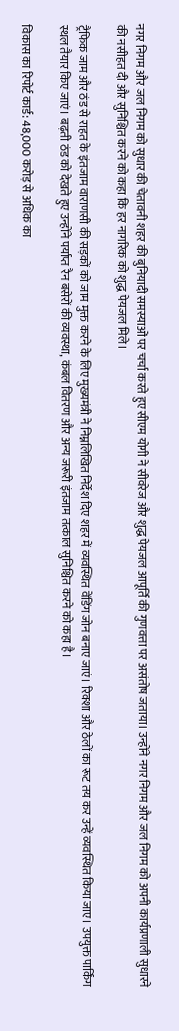नगर निगम और जल निगम को सुधार की चेतावनी शहर की बुनियादी समस्याओं पर चर्चा करते हुए सीएम योगी ने सीवरेज और शुद्ध पेयजल आपूर्ति की गुणवत्ता पर असंतोष जताया। उन्होंने नगर निगम और जल निगम को अपनी कार्यप्रणाली सुधारने की नसीहत दी और सुनिश्चित करने को कहा कि हर नागरिक को शुद्ध पेयजल मिले।

ट्रैफिक जाम और ठंड से राहत के इंतजाम वाराणसी की सड़कों को जाम मुक्त करने के लिए मुख्यमंत्री ने निम्नलिखित निर्देश दिए शहर में व्यवस्थित वेंडिंग जोन बनाए जाएं। रिक्शा और ठेलों का रूट तय कर उन्हें व्यवस्थित किया जाए। उपयुक्त पार्किंग स्थल तैयार किए जाएं। बढ़ती ठंड को देखते हुए उन्होंने पर्याप्त रैन बसेरों की व्यवस्था, कंबल वितरण और अन्य जरूरी इंतजाम तत्काल सुनिश्चित करने को कहा है।

विकास का रिपोर्ट कार्ड: 48,000 करोड़ से अधिक का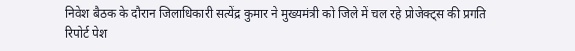निवेश बैठक के दौरान जिलाधिकारी सत्येंद्र कुमार ने मुख्यमंत्री को जिले में चल रहे प्रोजेक्ट्स की प्रगति रिपोर्ट पेश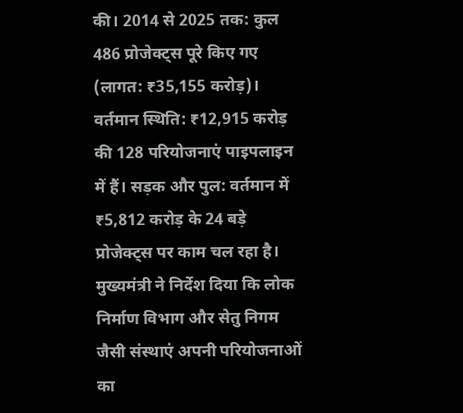की। 2014 से 2025 तक: कुल 486 प्रोजेक्ट्स पूरे किए गए (लागत: ₹35,155 करोड़)। वर्तमान स्थिति: ₹12,915 करोड़ की 128 परियोजनाएं पाइपलाइन में हैं। सड़क और पुल: वर्तमान में ₹5,812 करोड़ के 24 बड़े प्रोजेक्ट्स पर काम चल रहा है। मुख्यमंत्री ने निर्देश दिया कि लोक निर्माण विभाग और सेतु निगम जैसी संस्थाएं अपनी परियोजनाओं का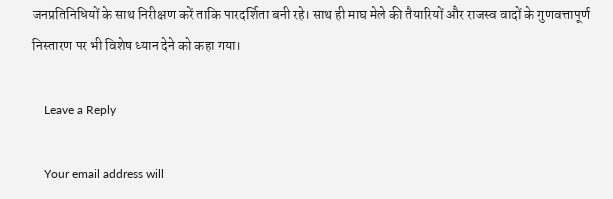जनप्रतिनिधियों के साथ निरीक्षण करें ताकि पारदर्शिता बनी रहे। साथ ही माघ मेले की तैयारियों और राजस्व वादों के गुणवत्तापूर्ण निस्तारण पर भी विशेष ध्यान देने को कहा गया।

    Leave a Reply

    Your email address will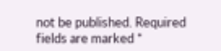not be published. Required fields are marked *